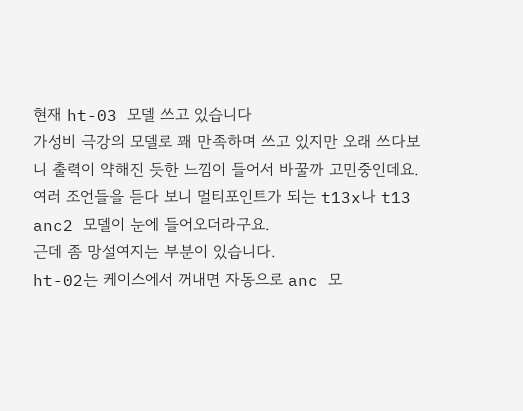현재 ht-03 모델 쓰고 있습니다
가성비 극강의 모델로 꽤 만족하며 쓰고 있지만 오래 쓰다보니 출력이 약해진 듯한 느낌이 들어서 바꿀까 고민중인데요.
여러 조언들을 듣다 보니 멀티포인트가 되는 t13x나 t13 anc2 모델이 눈에 들어오더라구요.
근데 좀 망설여지는 부분이 있습니다.
ht-02는 케이스에서 꺼내면 자동으로 anc 모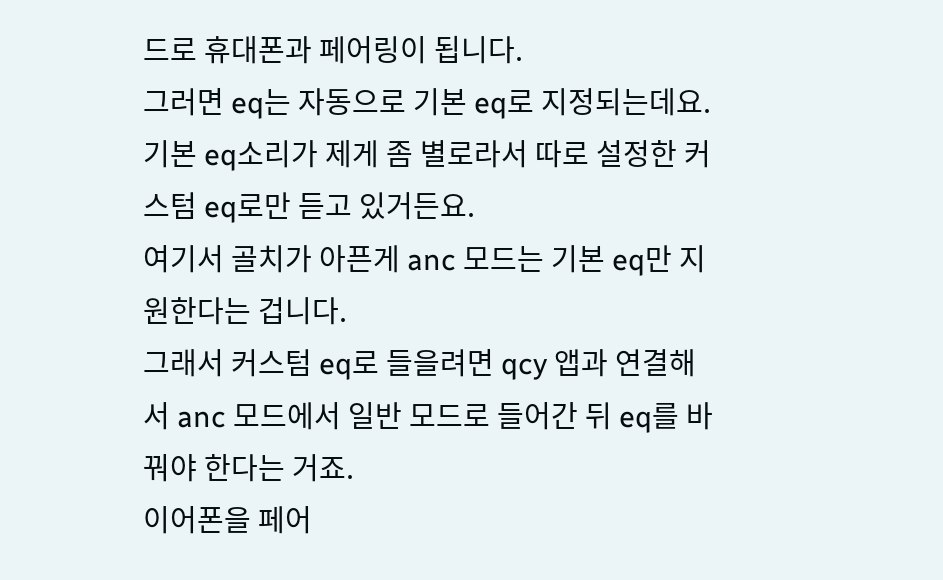드로 휴대폰과 페어링이 됩니다.
그러면 eq는 자동으로 기본 eq로 지정되는데요.
기본 eq소리가 제게 좀 별로라서 따로 설정한 커스텀 eq로만 듣고 있거든요.
여기서 골치가 아픈게 anc 모드는 기본 eq만 지원한다는 겁니다.
그래서 커스텀 eq로 들을려면 qcy 앱과 연결해서 anc 모드에서 일반 모드로 들어간 뒤 eq를 바꿔야 한다는 거죠.
이어폰을 페어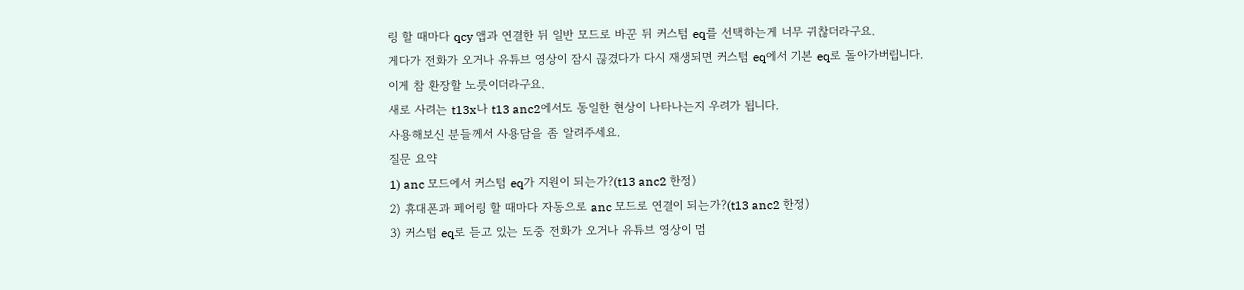링 할 때마다 qcy 앱과 연결한 뒤 일반 모드로 바꾼 뒤 커스텀 eq를 선택하는게 너무 귀찮더라구요.
게다가 전화가 오거나 유튜브 영상이 잠시 끊겼다가 다시 재생되면 커스텀 eq에서 기본 eq로 돌아가버립니다.
이게 참 환장할 노릇이더라구요.
새로 사려는 t13x나 t13 anc2에서도 동일한 현상이 나타나는지 우려가 됩니다.
사용해보신 분들께서 사용담을 좀 알려주세요.
질문 요약
1) anc 모드에서 커스텀 eq가 지원이 되는가?(t13 anc2 한정)
2) 휴대폰과 페어링 할 때마다 자동으로 anc 모드로 연결이 되는가?(t13 anc2 한정)
3) 커스텀 eq로 듣고 있는 도중 전화가 오거나 유튜브 영상이 멈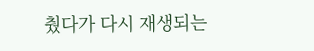췄다가 다시 재생되는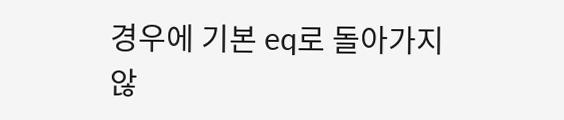경우에 기본 eq로 돌아가지 않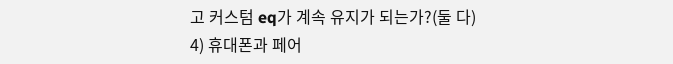고 커스텀 eq가 계속 유지가 되는가?(둘 다)
4) 휴대폰과 페어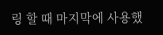링 할 때 마지막에 사용했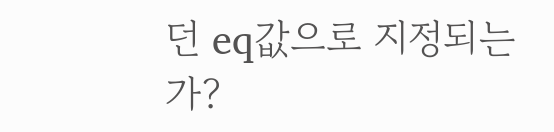던 eq값으로 지정되는가?